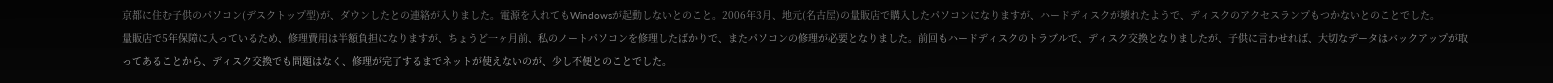京都に住む子供のパソコン(デスクトップ型)が、ダウンしたとの連絡が入りました。電源を入れてもWindowsが起動しないとのこと。2006年3月、地元(名古屋)の量販店で購入したパソコンになりますが、ハードディスクが壊れたようで、ディスクのアクセスランプもつかないとのことでした。
量販店で5年保障に入っているため、修理費用は半額負担になりますが、ちょうど一ヶ月前、私のノートパソコンを修理したばかりで、またパソコンの修理が必要となりました。前回もハードディスクのトラブルで、ディスク交換となりましたが、子供に言わせれば、大切なデータはバックアップが取ってあることから、ディスク交換でも問題はなく、修理が完了するまでネットが使えないのが、少し不便とのことでした。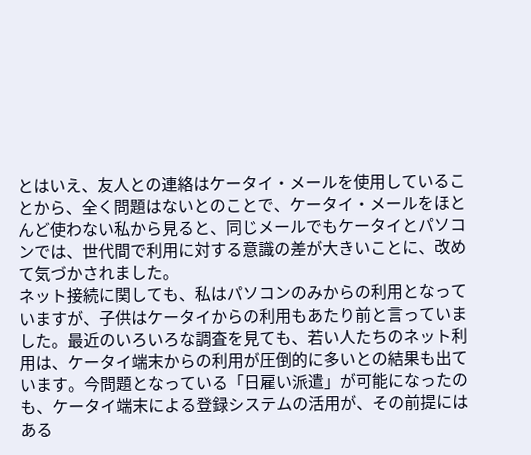とはいえ、友人との連絡はケータイ・メールを使用していることから、全く問題はないとのことで、ケータイ・メールをほとんど使わない私から見ると、同じメールでもケータイとパソコンでは、世代間で利用に対する意識の差が大きいことに、改めて気づかされました。
ネット接続に関しても、私はパソコンのみからの利用となっていますが、子供はケータイからの利用もあたり前と言っていました。最近のいろいろな調査を見ても、若い人たちのネット利用は、ケータイ端末からの利用が圧倒的に多いとの結果も出ています。今問題となっている「日雇い派遣」が可能になったのも、ケータイ端末による登録システムの活用が、その前提にはある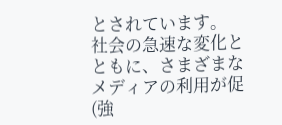とされています。
社会の急速な変化とともに、さまざまなメディアの利用が促(強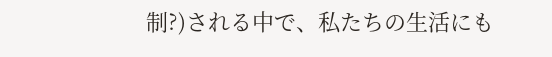制?)される中で、私たちの生活にも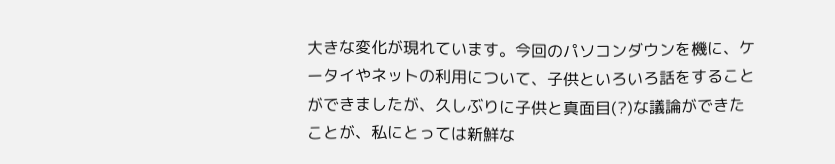大きな変化が現れています。今回のパソコンダウンを機に、ケータイやネットの利用について、子供といろいろ話をすることができましたが、久しぶりに子供と真面目(?)な議論ができたことが、私にとっては新鮮な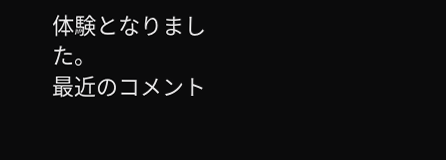体験となりました。
最近のコメント